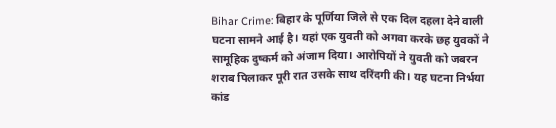Bihar Crime: बिहार के पूर्णिया जिले से एक दिल दहला देने वाली घटना सामने आई है। यहां एक युवती को अगवा करके छह युवकों ने सामूहिक दुष्कर्म को अंजाम दिया। आरोपियों ने युवती को जबरन शराब पिलाकर पूरी रात उसके साथ दरिंदगी की। यह घटना निर्भया कांड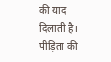की याद दिलाती है। पीड़िता की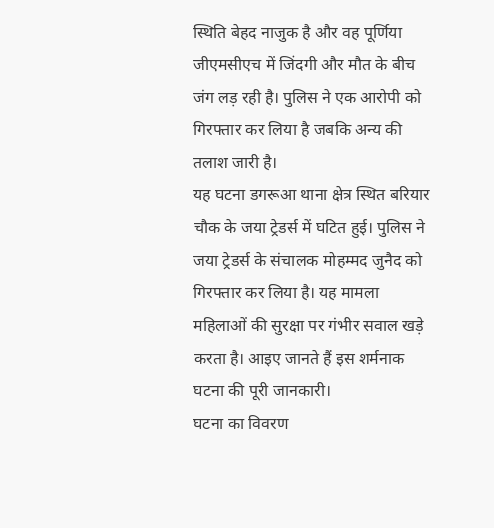स्थिति बेहद नाजुक है और वह पूर्णिया जीएमसीएच में जिंदगी और मौत के बीच जंग लड़ रही है। पुलिस ने एक आरोपी को गिरफ्तार कर लिया है जबकि अन्य की तलाश जारी है।
यह घटना डगरूआ थाना क्षेत्र स्थित बरियार चौक के जया ट्रेडर्स में घटित हुई। पुलिस ने जया ट्रेडर्स के संचालक मोहम्मद जुनैद को गिरफ्तार कर लिया है। यह मामला महिलाओं की सुरक्षा पर गंभीर सवाल खड़े करता है। आइए जानते हैं इस शर्मनाक घटना की पूरी जानकारी।
घटना का विवरण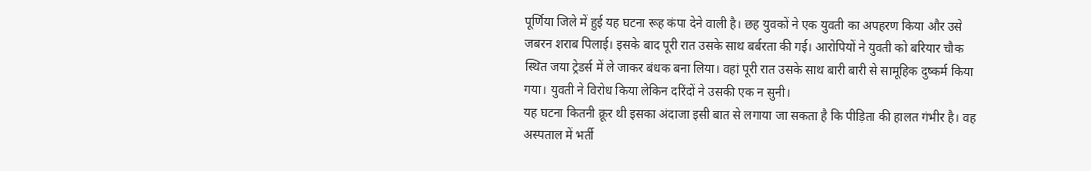पूर्णिया जिले में हुई यह घटना रूह कंपा देने वाली है। छह युवकों ने एक युवती का अपहरण किया और उसे जबरन शराब पिलाई। इसके बाद पूरी रात उसके साथ बर्बरता की गई। आरोपियों ने युवती को बरियार चौक स्थित जया ट्रेडर्स में ले जाकर बंधक बना लिया। वहां पूरी रात उसके साथ बारी बारी से सामूहिक दुष्कर्म किया गया। युवती ने विरोध किया लेकिन दरिंदों ने उसकी एक न सुनी।
यह घटना कितनी क्रूर थी इसका अंदाजा इसी बात से लगाया जा सकता है कि पीड़िता की हालत गंभीर है। वह अस्पताल में भर्ती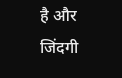है और जिंदगी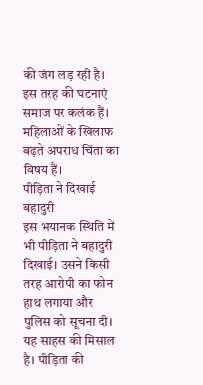की जंग लड़ रही है। इस तरह की घटनाएं समाज पर कलंक हैं। महिलाओं के खिलाफ बढ़ते अपराध चिंता का विषय हैं।
पीड़िता ने दिखाई बहादुरी
इस भयानक स्थिति में भी पीड़िता ने बहादुरी दिखाई। उसने किसी तरह आरोपी का फोन हाथ लगाया और पुलिस को सूचना दी। यह साहस की मिसाल है। पीड़िता की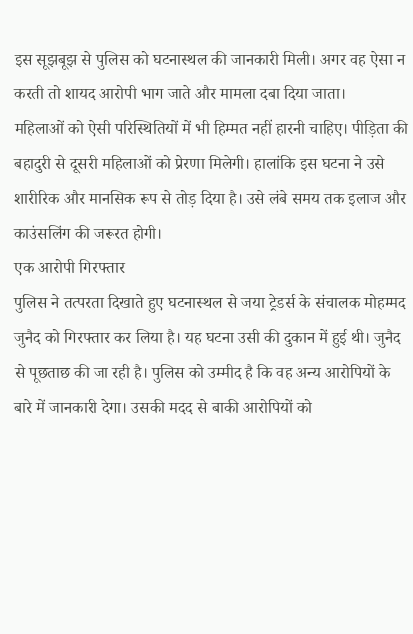इस सूझबूझ से पुलिस को घटनास्थल की जानकारी मिली। अगर वह ऐसा न करती तो शायद आरोपी भाग जाते और मामला दबा दिया जाता।
महिलाओं को ऐसी परिस्थितियों में भी हिम्मत नहीं हारनी चाहिए। पीड़िता की बहादुरी से दूसरी महिलाओं को प्रेरणा मिलेगी। हालांकि इस घटना ने उसे शारीरिक और मानसिक रूप से तोड़ दिया है। उसे लंबे समय तक इलाज और काउंसलिंग की जरूरत होगी।
एक आरोपी गिरफ्तार
पुलिस ने तत्परता दिखाते हुए घटनास्थल से जया ट्रेडर्स के संचालक मोहम्मद जुनैद को गिरफ्तार कर लिया है। यह घटना उसी की दुकान में हुई थी। जुनैद से पूछताछ की जा रही है। पुलिस को उम्मीद है कि वह अन्य आरोपियों के बारे में जानकारी देगा। उसकी मदद से बाकी आरोपियों को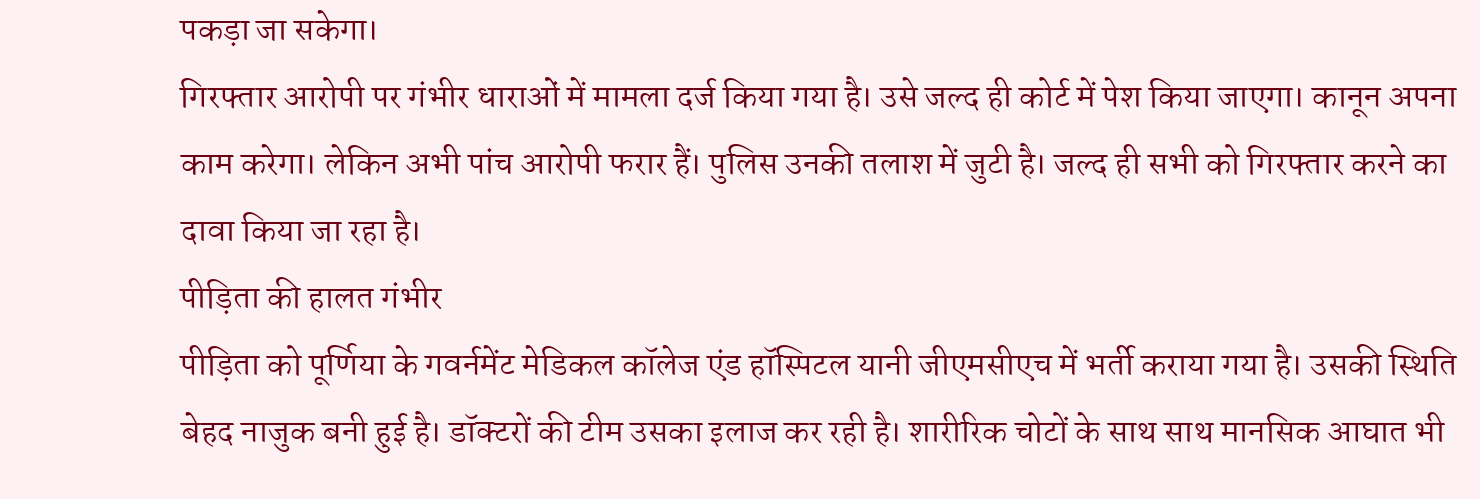पकड़ा जा सकेगा।
गिरफ्तार आरोपी पर गंभीर धाराओं में मामला दर्ज किया गया है। उसे जल्द ही कोर्ट में पेश किया जाएगा। कानून अपना काम करेगा। लेकिन अभी पांच आरोपी फरार हैं। पुलिस उनकी तलाश में जुटी है। जल्द ही सभी को गिरफ्तार करने का दावा किया जा रहा है।
पीड़िता की हालत गंभीर
पीड़िता को पूर्णिया के गवर्नमेंट मेडिकल कॉलेज एंड हॉस्पिटल यानी जीएमसीएच में भर्ती कराया गया है। उसकी स्थिति बेहद नाजुक बनी हुई है। डॉक्टरों की टीम उसका इलाज कर रही है। शारीरिक चोटों के साथ साथ मानसिक आघात भी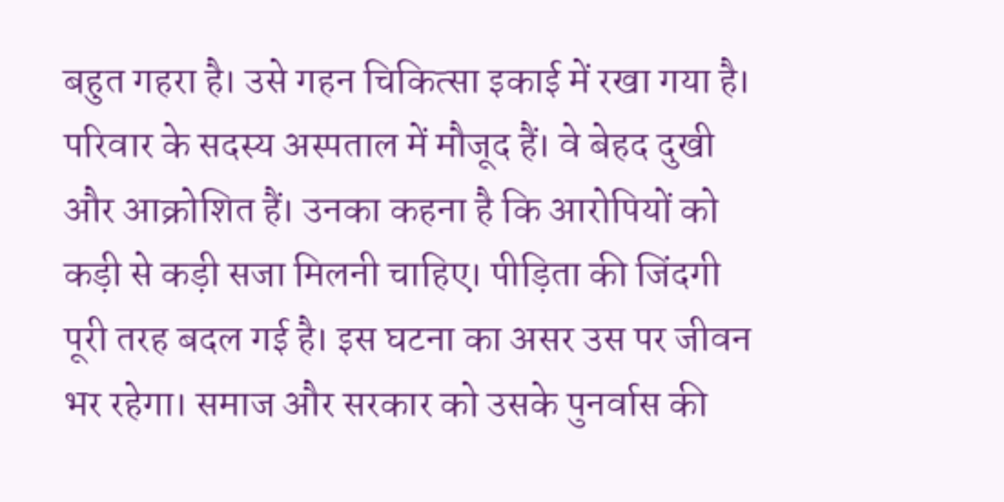बहुत गहरा है। उसे गहन चिकित्सा इकाई में रखा गया है।
परिवार के सदस्य अस्पताल में मौजूद हैं। वे बेहद दुखी और आक्रोशित हैं। उनका कहना है कि आरोपियों को कड़ी से कड़ी सजा मिलनी चाहिए। पीड़िता की जिंदगी पूरी तरह बदल गई है। इस घटना का असर उस पर जीवन भर रहेगा। समाज और सरकार को उसके पुनर्वास की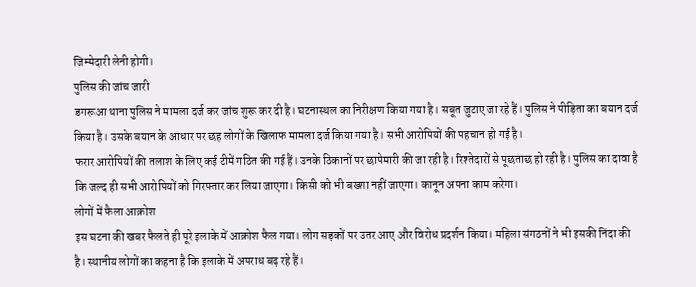जिम्मेदारी लेनी होगी।
पुलिस की जांच जारी
डगरूआ थाना पुलिस ने मामला दर्ज कर जांच शुरू कर दी है। घटनास्थल का निरीक्षण किया गया है। सबूत जुटाए जा रहे हैं। पुलिस ने पीड़िता का बयान दर्ज किया है। उसके बयान के आधार पर छह लोगों के खिलाफ मामला दर्ज किया गया है। सभी आरोपियों की पहचान हो गई है।
फरार आरोपियों की तलाश के लिए कई टीमें गठित की गई हैं। उनके ठिकानों पर छापेमारी की जा रही है। रिश्तेदारों से पूछताछ हो रही है। पुलिस का दावा है कि जल्द ही सभी आरोपियों को गिरफ्तार कर लिया जाएगा। किसी को भी बख्शा नहीं जाएगा। कानून अपना काम करेगा।
लोगों में फैला आक्रोश
इस घटना की खबर फैलते ही पूरे इलाके में आक्रोश फैल गया। लोग सड़कों पर उतर आए और विरोध प्रदर्शन किया। महिला संगठनों ने भी इसकी निंदा की है। स्थानीय लोगों का कहना है कि इलाके में अपराध बढ़ रहे हैं।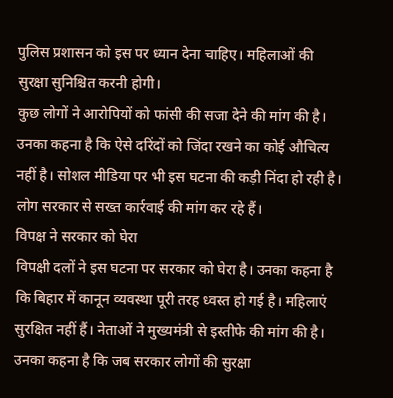पुलिस प्रशासन को इस पर ध्यान देना चाहिए। महिलाओं की सुरक्षा सुनिश्चित करनी होगी।
कुछ लोगों ने आरोपियों को फांसी की सजा देने की मांग की है। उनका कहना है कि ऐसे दरिंदों को जिंदा रखने का कोई औचित्य नहीं है। सोशल मीडिया पर भी इस घटना की कड़ी निंदा हो रही है। लोग सरकार से सख्त कार्रवाई की मांग कर रहे हैं।
विपक्ष ने सरकार को घेरा
विपक्षी दलों ने इस घटना पर सरकार को घेरा है। उनका कहना है कि बिहार में कानून व्यवस्था पूरी तरह ध्वस्त हो गई है। महिलाएं सुरक्षित नहीं हैं। नेताओं ने मुख्यमंत्री से इस्तीफे की मांग की है। उनका कहना है कि जब सरकार लोगों की सुरक्षा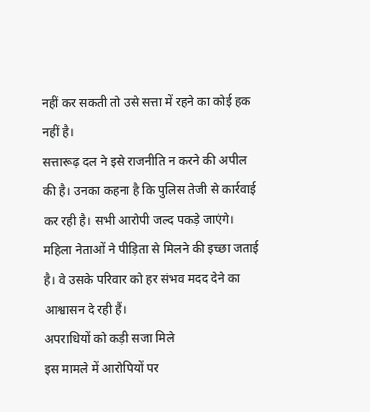नहीं कर सकती तो उसे सत्ता में रहने का कोई हक नहीं है।
सत्तारूढ़ दल ने इसे राजनीति न करने की अपील की है। उनका कहना है कि पुलिस तेजी से कार्रवाई कर रही है। सभी आरोपी जल्द पकड़े जाएंगे। महिला नेताओं ने पीड़िता से मिलने की इच्छा जताई है। वे उसके परिवार को हर संभव मदद देने का आश्वासन दे रही हैं।
अपराधियों को कड़ी सजा मिले
इस मामले में आरोपियों पर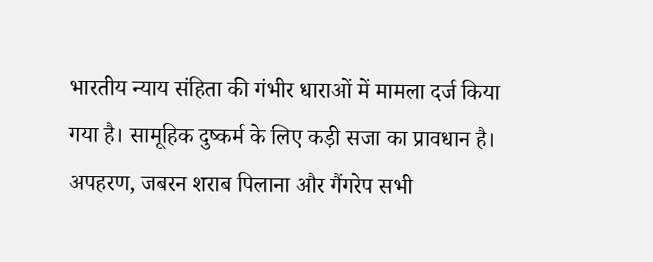भारतीय न्याय संहिता की गंभीर धाराओं में मामला दर्ज किया गया है। सामूहिक दुष्कर्म के लिए कड़ी सजा का प्रावधान है। अपहरण, जबरन शराब पिलाना और गैंगरेप सभी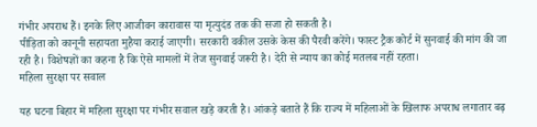गंभीर अपराध हैं। इनके लिए आजीवन कारावास या मृत्युदंड तक की सजा हो सकती है।
पीड़िता को कानूनी सहायता मुहैया कराई जाएगी। सरकारी वकील उसके केस की पैरवी करेंगे। फास्ट ट्रैक कोर्ट में सुनवाई की मांग की जा रही है। विशेषज्ञों का कहना है कि ऐसे मामलों में तेज सुनवाई जरूरी है। देरी से न्याय का कोई मतलब नहीं रहता।
महिला सुरक्षा पर सवाल

यह घटना बिहार में महिला सुरक्षा पर गंभीर सवाल खड़े करती है। आंकड़े बताते हैं कि राज्य में महिलाओं के खिलाफ अपराध लगातार बढ़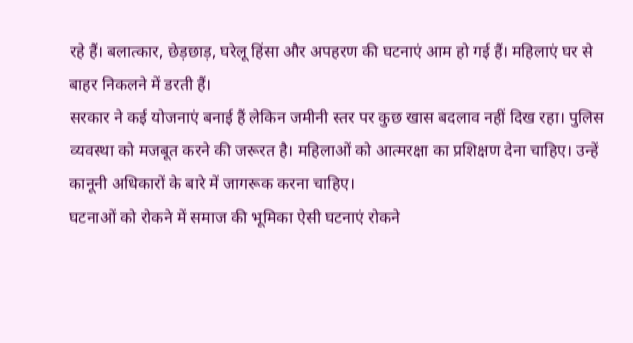रहे हैं। बलात्कार, छेड़छाड़, घरेलू हिंसा और अपहरण की घटनाएं आम हो गई हैं। महिलाएं घर से बाहर निकलने में डरती हैं।
सरकार ने कई योजनाएं बनाई हैं लेकिन जमीनी स्तर पर कुछ खास बदलाव नहीं दिख रहा। पुलिस व्यवस्था को मजबूत करने की जरूरत है। महिलाओं को आत्मरक्षा का प्रशिक्षण देना चाहिए। उन्हें कानूनी अधिकारों के बारे में जागरूक करना चाहिए।
घटनाओं को रोकने में समाज की भूमिका ऐसी घटनाएं रोकने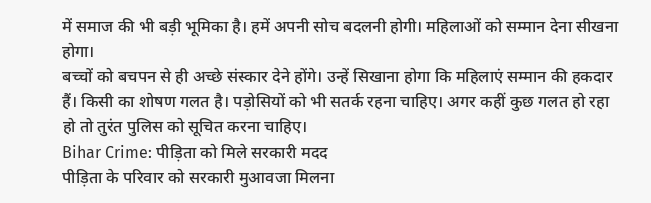में समाज की भी बड़ी भूमिका है। हमें अपनी सोच बदलनी होगी। महिलाओं को सम्मान देना सीखना होगा।
बच्चों को बचपन से ही अच्छे संस्कार देने होंगे। उन्हें सिखाना होगा कि महिलाएं सम्मान की हकदार हैं। किसी का शोषण गलत है। पड़ोसियों को भी सतर्क रहना चाहिए। अगर कहीं कुछ गलत हो रहा हो तो तुरंत पुलिस को सूचित करना चाहिए।
Bihar Crime: पीड़िता को मिले सरकारी मदद
पीड़िता के परिवार को सरकारी मुआवजा मिलना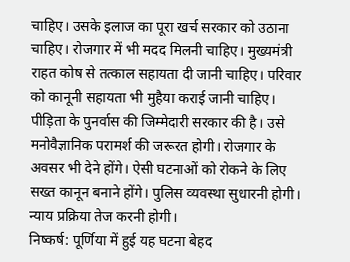चाहिए। उसके इलाज का पूरा खर्च सरकार को उठाना चाहिए। रोजगार में भी मदद मिलनी चाहिए। मुख्यमंत्री राहत कोष से तत्काल सहायता दी जानी चाहिए। परिवार को कानूनी सहायता भी मुहैया कराई जानी चाहिए।
पीड़िता के पुनर्वास की जिम्मेदारी सरकार की है। उसे मनोवैज्ञानिक परामर्श की जरूरत होगी। रोजगार के अवसर भी देने होंगे। ऐसी घटनाओं को रोकने के लिए सख्त कानून बनाने होंगे। पुलिस व्यवस्था सुधारनी होगी। न्याय प्रक्रिया तेज करनी होगी।
निष्कर्ष: पूर्णिया में हुई यह घटना बेहद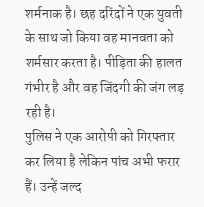शर्मनाक है। छह दरिंदों ने एक युवती के साथ जो किया वह मानवता को शर्मसार करता है। पीड़िता की हालत गंभीर है और वह जिंदगी की जंग लड़ रही है।
पुलिस ने एक आरोपी को गिरफ्तार कर लिया है लेकिन पांच अभी फरार हैं। उन्हें जल्द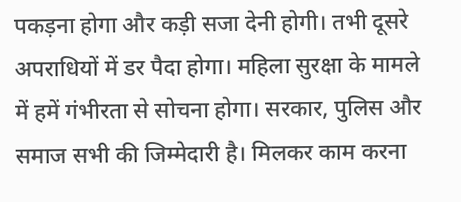पकड़ना होगा और कड़ी सजा देनी होगी। तभी दूसरे अपराधियों में डर पैदा होगा। महिला सुरक्षा के मामले में हमें गंभीरता से सोचना होगा। सरकार, पुलिस और समाज सभी की जिम्मेदारी है। मिलकर काम करना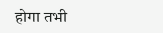होगा तभी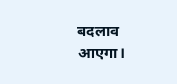बदलाव आएगा।